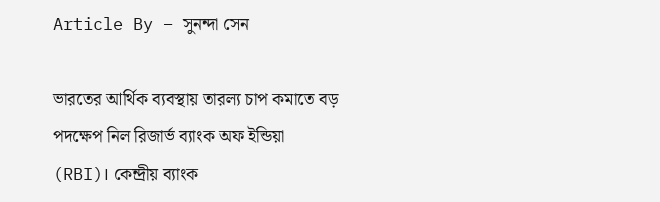Article By – সুনন্দা সেন

ভারতের আর্থিক ব্যবস্থায় তারল্য চাপ কমাতে বড় পদক্ষেপ নিল রিজার্ভ ব্যাংক অফ ইন্ডিয়া (RBI)। কেন্দ্রীয় ব্যাংক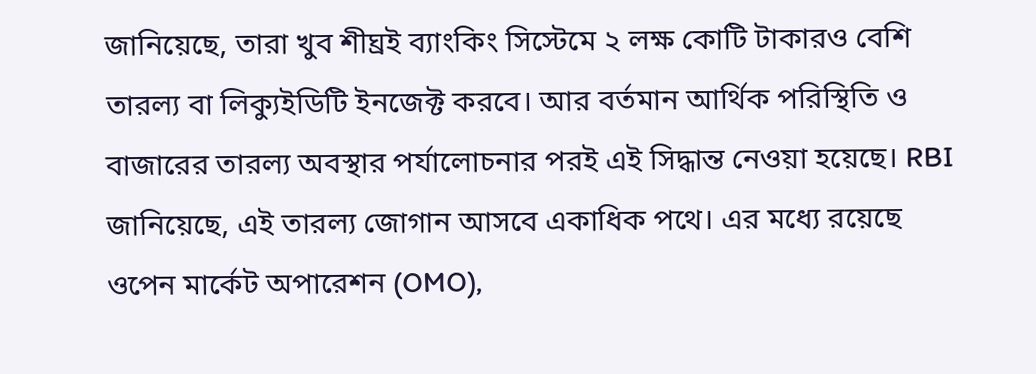জানিয়েছে, তারা খুব শীঘ্রই ব্যাংকিং সিস্টেমে ২ লক্ষ কোটি টাকারও বেশি তারল্য বা লিক্যুইডিটি ইনজেক্ট করবে। আর বর্তমান আর্থিক পরিস্থিতি ও বাজারের তারল্য অবস্থার পর্যালোচনার পরই এই সিদ্ধান্ত নেওয়া হয়েছে। RBI জানিয়েছে, এই তারল্য জোগান আসবে একাধিক পথে। এর মধ্যে রয়েছে ওপেন মার্কেট অপারেশন (OMO),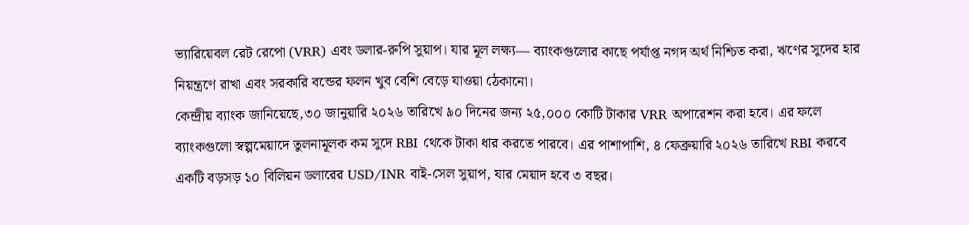ভ্যারিয়েবল রেট রেপো (VRR) এবং ডলার-রুপি সুয়াপ। যার মূল লক্ষ্য— ব্যাংকগুলোর কাছে পর্যাপ্ত নগদ অর্থ নিশ্চিত করা, ঋণের সুদের হার নিয়ন্ত্রণে রাখা এবং সরকারি বন্ডের ফলন খুব বেশি বেড়ে যাওয়া ঠেকানো।
কেন্দ্রীয় ব্যাংক জানিয়েছে,৩০ জানুয়ারি ২০২৬ তারিখে ৯০ দিনের জন্য ২৫,০০০ কোটি টাকার VRR অপারেশন করা হবে। এর ফলে ব্যাংকগুলো স্বল্পমেয়াদে তুলনামূলক কম সুদে RBI থেকে টাকা ধার করতে পারবে। এর পাশাপাশি, ৪ ফেব্রুয়ারি ২০২৬ তারিখে RBI করবে একটি বড়সড় ১০ বিলিয়ন ডলারের USD/INR বাই-সেল সুয়াপ, যার মেয়াদ হবে ৩ বছর।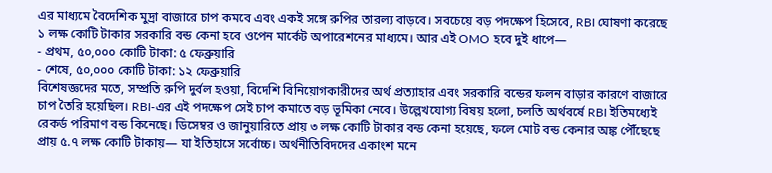এর মাধ্যমে বৈদেশিক মুদ্রা বাজারে চাপ কমবে এবং একই সঙ্গে রুপির তারল্য বাড়বে। সবচেয়ে বড় পদক্ষেপ হিসেবে, RBI ঘোষণা করেছে ১ লক্ষ কোটি টাকার সরকারি বন্ড কেনা হবে ওপেন মার্কেট অপারেশনের মাধ্যমে। আর এই OMO হবে দুই ধাপে—
- প্রথম, ৫০,০০০ কোটি টাকা: ৫ ফেব্রুয়ারি
- শেষে, ৫০,০০০ কোটি টাকা: ১২ ফেব্রুয়ারি
বিশেষজ্ঞদের মতে, সম্প্রতি রুপি দুর্বল হওয়া, বিদেশি বিনিয়োগকারীদের অর্থ প্রত্যাহার এবং সরকারি বন্ডের ফলন বাড়ার কারণে বাজারে চাপ তৈরি হয়েছিল। RBI-এর এই পদক্ষেপ সেই চাপ কমাতে বড় ভূমিকা নেবে। উল্লেখযোগ্য বিষয় হলো, চলতি অর্থবর্ষে RBI ইতিমধ্যেই রেকর্ড পরিমাণ বন্ড কিনেছে। ডিসেম্বর ও জানুয়ারিতে প্রায় ৩ লক্ষ কোটি টাকার বন্ড কেনা হয়েছে, ফলে মোট বন্ড কেনার অঙ্ক পৌঁছেছে প্রায় ৫.৭ লক্ষ কোটি টাকায়— যা ইতিহাসে সর্বোচ্চ। অর্থনীতিবিদদের একাংশ মনে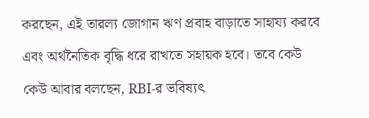করছেন, এই তারল্য জোগান ঋণ প্রবাহ বাড়াতে সাহায্য করবে এবং অর্থনৈতিক বৃদ্ধি ধরে রাখতে সহায়ক হবে। তবে কেউ কেউ আবার বলছেন, RBI-র ভবিষ্যৎ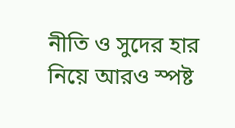নীতি ও সুদের হার নিয়ে আরও স্পষ্ট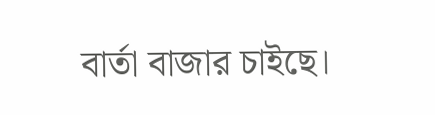বার্তা বাজার চাইছে।